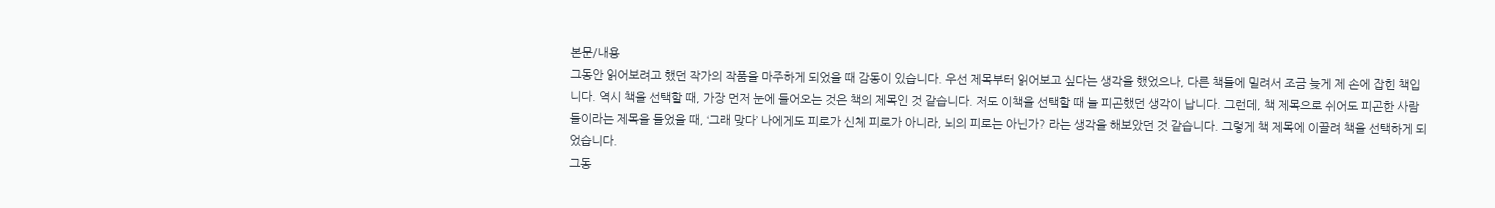본문/내용
그동안 읽어보려고 했던 작가의 작품을 마주하게 되었을 때 감동이 있습니다. 우선 제목부터 읽어보고 싶다는 생각을 했었으나, 다른 책들에 밀려서 조금 늦게 제 손에 잡힌 책입니다. 역시 책을 선택할 때, 가장 먼저 눈에 들어오는 것은 책의 제목인 것 같습니다. 저도 이책을 선택할 때 늘 피곤했던 생각이 납니다. 그런데, 책 제목으로 쉬어도 피곤한 사람들이라는 제목을 들었을 때, ‘그래 맞다’ 나에게도 피로가 신체 피로가 아니라, 뇌의 피로는 아닌가? 라는 생각을 해보았던 것 같습니다. 그렇게 책 제목에 이끌려 책을 선택하게 되었습니다.
그동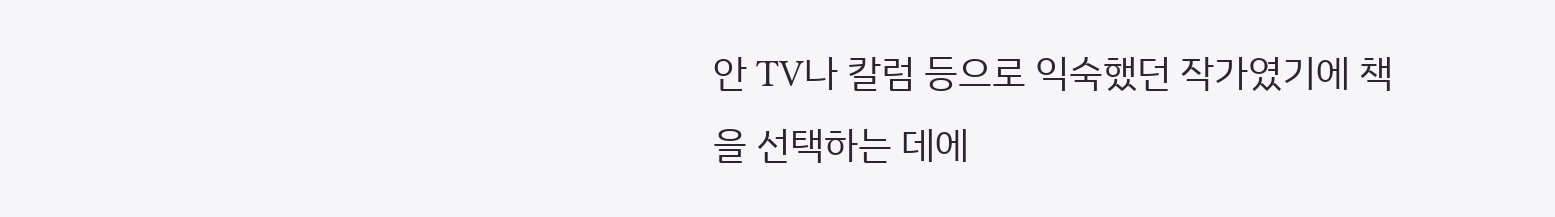안 TV나 칼럼 등으로 익숙했던 작가였기에 책을 선택하는 데에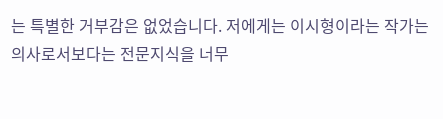는 특별한 거부감은 없었습니다. 저에게는 이시형이라는 작가는 의사로서보다는 전문지식을 너무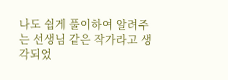나도 쉽게 풀이하여 알려주는 선생님 같은 작가라고 생각되었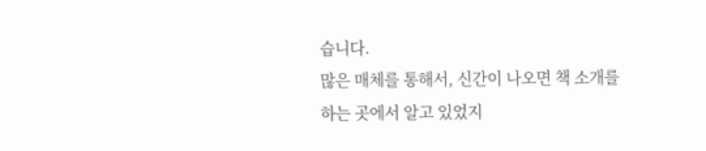습니다.
많은 매체를 통해서, 신간이 나오면 책 소개를 하는 곳에서 알고 있었지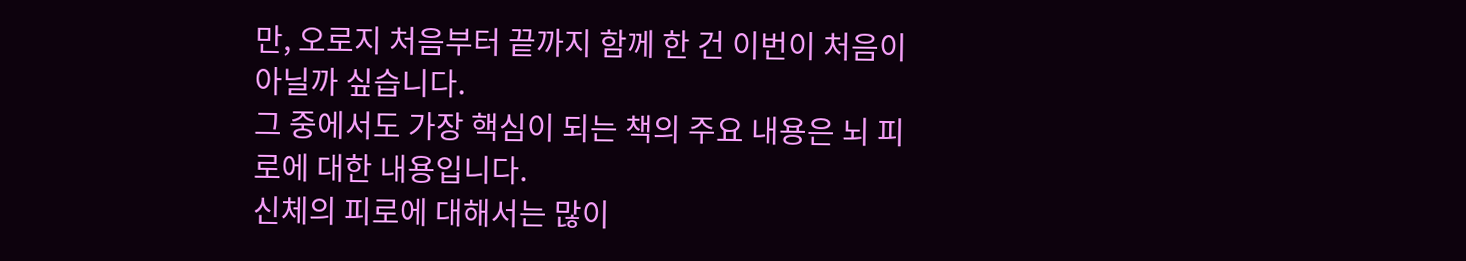만, 오로지 처음부터 끝까지 함께 한 건 이번이 처음이 아닐까 싶습니다.
그 중에서도 가장 핵심이 되는 책의 주요 내용은 뇌 피로에 대한 내용입니다.
신체의 피로에 대해서는 많이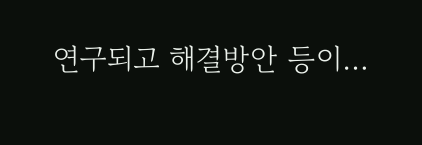연구되고 해결방안 등이…